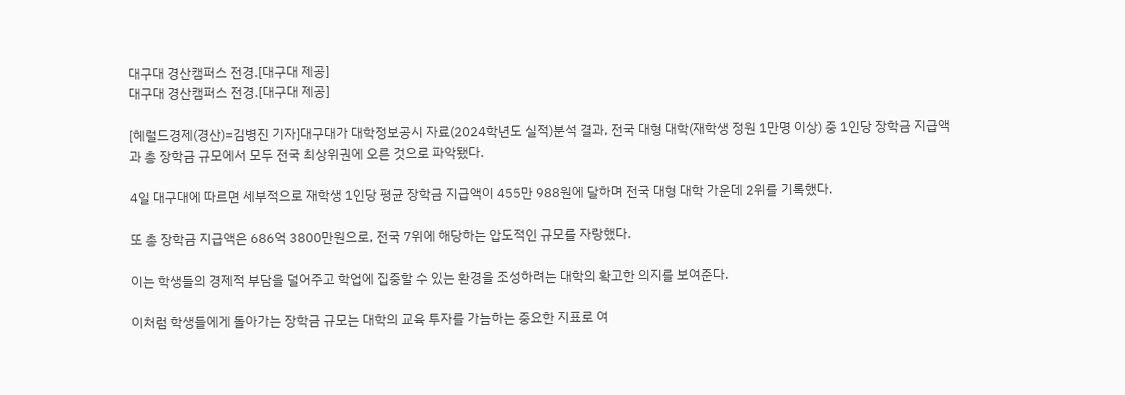대구대 경산캠퍼스 전경.[대구대 제공]
대구대 경산캠퍼스 전경.[대구대 제공]

[헤럴드경제(경산)=김병진 기자]대구대가 대학정보공시 자료(2024학년도 실적)분석 결과, 전국 대형 대학(재학생 정원 1만명 이상) 중 1인당 장학금 지급액과 총 장학금 규모에서 모두 전국 최상위권에 오른 것으로 파악됐다.

4일 대구대에 따르면 세부적으로 재학생 1인당 평균 장학금 지급액이 455만 988원에 달하며 전국 대형 대학 가운데 2위를 기록했다.

또 총 장학금 지급액은 686억 3800만원으로, 전국 7위에 해당하는 압도적인 규모를 자랑했다.

이는 학생들의 경제적 부담을 덜어주고 학업에 집중할 수 있는 환경을 조성하려는 대학의 확고한 의지를 보여준다.

이처럼 학생들에게 돌아가는 장학금 규모는 대학의 교육 투자를 가늠하는 중요한 지표로 여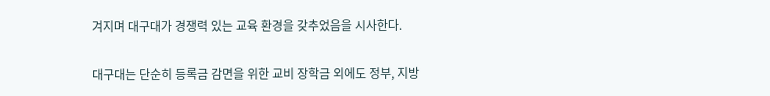겨지며 대구대가 경쟁력 있는 교육 환경을 갖추었음을 시사한다.

대구대는 단순히 등록금 감면을 위한 교비 장학금 외에도 정부, 지방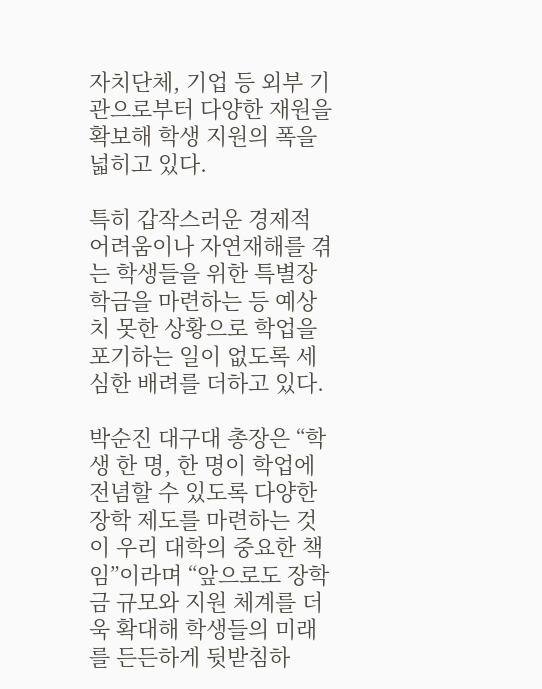자치단체, 기업 등 외부 기관으로부터 다양한 재원을 확보해 학생 지원의 폭을 넓히고 있다.

특히 갑작스러운 경제적 어려움이나 자연재해를 겪는 학생들을 위한 특별장학금을 마련하는 등 예상치 못한 상황으로 학업을 포기하는 일이 없도록 세심한 배려를 더하고 있다.

박순진 대구대 총장은 “학생 한 명, 한 명이 학업에 전념할 수 있도록 다양한 장학 제도를 마련하는 것이 우리 대학의 중요한 책임”이라며 “앞으로도 장학금 규모와 지원 체계를 더욱 확대해 학생들의 미래를 든든하게 뒷받침하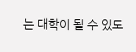는 대학이 될 수 있도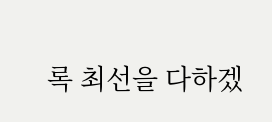록 최선을 다하겠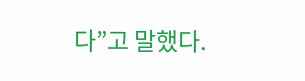다”고 말했다.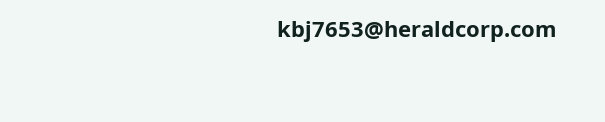kbj7653@heraldcorp.com